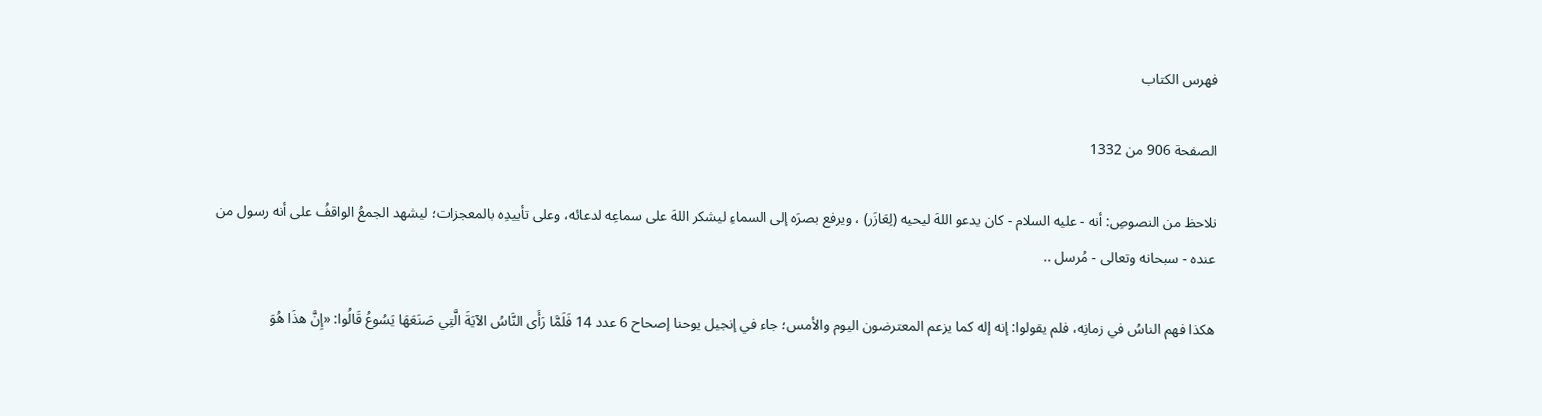فهرس الكتاب

الصفحة 906 من 1332

نلاحظ من النصوصِ: أنه - عليه السلام - كان يدعو اللهَ ليحيه (لِعَازَر) ، ويرفع بصرَه إلى السماءِ ليشكر اللهَ على سماعِه لدعائه، وعلى تأييدِه بالمعجزات؛ ليشهد الجمعُ الواقفُ على أنه رسول من عنده - سبحانه وتعالى - مُرسل ..

هكذا فهم الناسُ في زمانِه، فلم يقولوا: إنه إله كما يزعم المعترضون اليوم والأمس؛ جاء في إنجيل يوحنا إصحاح 6 عدد 14 فَلَمَّا رَأَى النَّاسُ الآيَةَ الَّتِي صَنَعَهَا يَسُوعُ قَالُوا: «إِنَّ هذَا هُوَ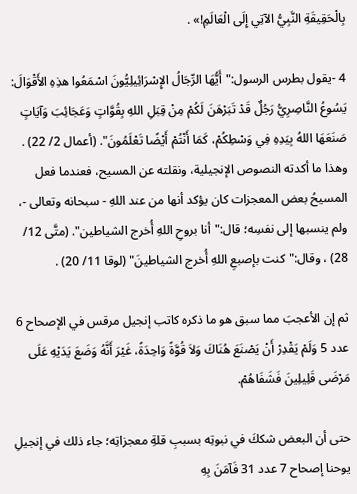بِالْحَقِيقَةِ النَّبِيُّ الآتِي إِلَى الْعَالَمِ!» .

4 -يقول بطرس الرسول:"أَيُّهَا الرِّجَالُ الإِسْرَائِيلِيُّونَ اسْمَعُوا هذِهِ الأَقْوَالَ: يَسُوعُ النَّاصِرِيُّ رَجُلٌ قَدْ تَبَرْهَنَ لَكُمْ مِنْ قِبَلِ اللهِ بِقُوَّاتٍ وَعَجَائِبَ وَآيَاتٍ صَنَعَهَا اللهُ بِيَدِهِ فِي وَسْطِكُمْ، كَمَا أَنْتُمْ أَيْضًا تَعْلَمُونَ". (أعمال 2/ 22) . وهذا ما أكدته النصوص الإنجيلية، ونقلته عن المسيح، فعندما فعل المسيحُ بعض المعجزات كان يؤكد أنها من عند اللهِ - سبحانه وتعالى -، ولم ينسبها إلى نفسِه؛ قال:"أنا بروحِ اللهِ أُخرج الشياطين". (متَّى 12/ 28) ، وقال:"كنت بإصبعِ اللهِ أُخرج الشياطينَ" (لوقا 11/ 20) .

ثم إن الأعجبَ مما سبق هو ما ذكره كاتب إنجيل مرقس في الإصحاح 6 عدد 5 وَلَمْ يَقْدِرْ أَنْ يَصْنَعَ هُنَاكَ وَلاَ قُوَّةً وَاحِدَةً، غَيْرَ أَنَّهُ وَضَعَ يَدَيْهِ عَلَى مَرْضَى قَلِيلِينَ فَشَفَاهُمْ.

حتى أن البعض شككَ في نبوتِه بسببِ قلةِ معجزاتِه؛ جاء ذلك في إنجيلِ يوحنا إصحاح 7 عدد 31 فَآمَنَ بِهِ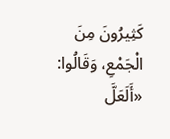كَثِيرُونَ مِنَ الْجَمْعِ، وَقَالُوا: «أَلَعَلَّ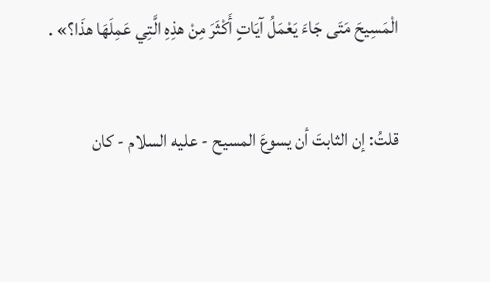الْمَسِيحَ مَتَى جَاءَ يَعْمَلُ آيَاتٍ أَكْثَرَ مِنْ هذِهِ الَّتِي عَمِلَهَا هذَا؟» .

قلتُ: إن الثابتَ أن يسوعَ المسيح - عليه السلام - كان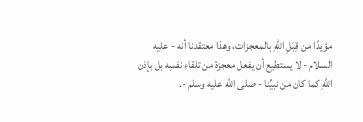مؤيدًا من قِبَلِ اللهِ بالمعجزات، وهذا معتقدنا أنه - عليه السلام - لا يستطيع أن يفعل معجزة من تلقاءِ نفسِه بل بإذن اللهِ كما كان من نبيِّنا - صلى الله عليه وسلم -.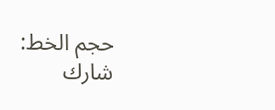حجم الخط:
شارك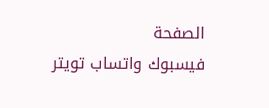الصفحة
فيسبوك واتساب تويتر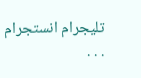تليجرام انستجرام
. . .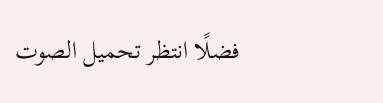فضلًا انتظر تحميل الصوت